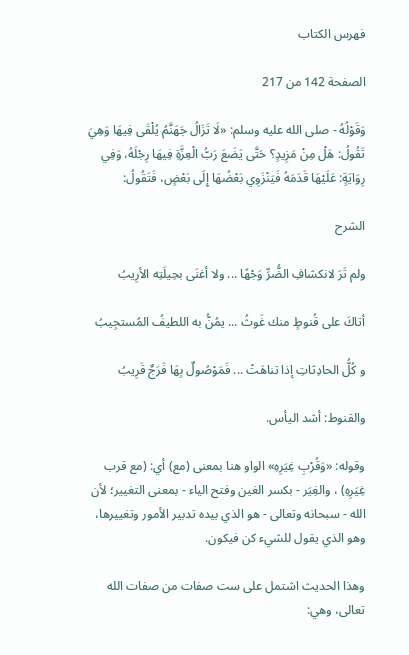فهرس الكتاب

الصفحة 142 من 217

وَقَوْلُهُ - صلى الله عليه وسلم: «لَا تَزَالُ جَهَنَّمُ يُلْقَى فِيهَا وَهِيَ تَقُولُ: هَلْ مِنْ مَزِيدٍ؟ حَتَّى يَضَعَ رَبُّ الْعِزَّةِ فِيهَا رِجْلَهُ، وَفِي رِوَايَةٍ: عَلَيْهَا قَدَمَهُ فَيَنْزَوِي بَعْضُهَا إِلَى بَعْضٍ، فَتَقُولُ:

الشرح

ولم تَرَ لانكشافِ الضُّرِّ وَجْهًا ... ولا أغنَى بحِيلَتِه الأرِيبُ

أتاكَ على قُنوطٍ منك غَوثُ ... يمُنُّ به اللطيفُ المُستجِيبُ

و كُلُّ الحادِثاتِ إذا تناهَتْ ... فَمَوْصُولٌ بِهَا فَرَجٌ قَرِيبُ

والقنوط: أشد اليأس.

وقوله: «وَقُرْبِ غِيَرِهِ» الواو هنا بمعنى (مع) أي: (مع قرب غِيَرِهِ) ، والغِيَر - بكسر الغين وفتح الياء - بمعنى التغيير؛ لأن الله - سبحانه وتعالى - هو الذي بيده تدبير الأمور وتغييرها، وهو الذي يقول للشيء كن فيكون.

وهذا الحديث اشتمل على ست صفات من صفات الله تعالى، وهي: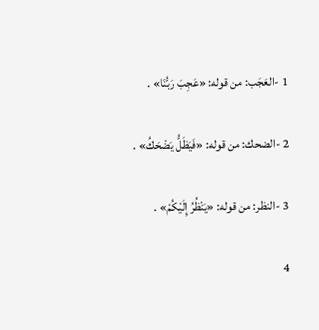1 -العَجَب: من قوله: «عَجِبَ رَبُّنَا» .

2 -الضحك: من قوله: «فَيَظَلُّ يَضْحَكُ» .

3 -النظر: من قوله: «يَنْظُرُ إِلَيْكُمْ» .

4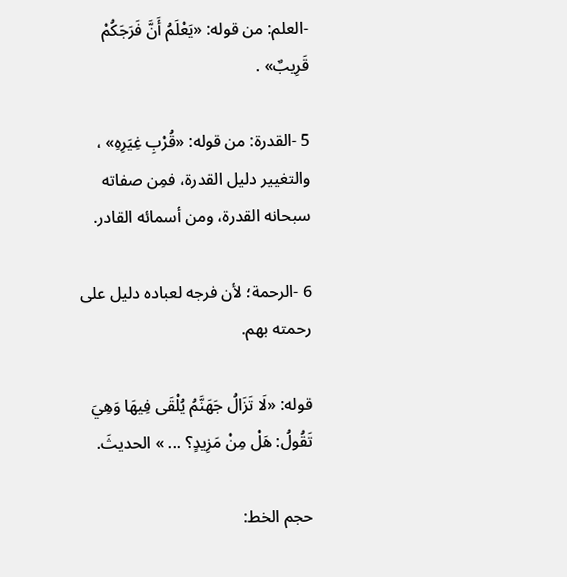-العلم: من قوله: «يَعْلَمُ أَنَّ فَرَجَكُمْ قَرِيبٌ» .

5 -القدرة: من قوله: «قُرْبِ غِيَرِهِ» ، والتغيير دليل القدرة، فمِن صفاته سبحانه القدرة، ومن أسمائه القادر.

6 -الرحمة؛ لأن فرجه لعباده دليل على رحمته بهم.

قوله: «لَا تَزَالُ جَهَنَّمُ يُلْقَى فِيهَا وَهِيَ تَقُولُ: هَلْ مِنْ مَزِيدٍ؟ ... » الحديثَ.

حجم الخط: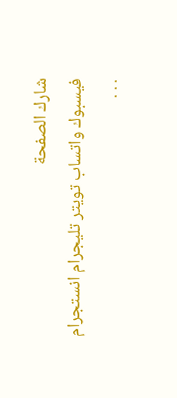شارك الصفحة
فيسبوك واتساب تويتر تليجرام انستجرام
. . .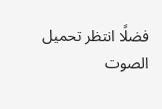فضلًا انتظر تحميل الصوت